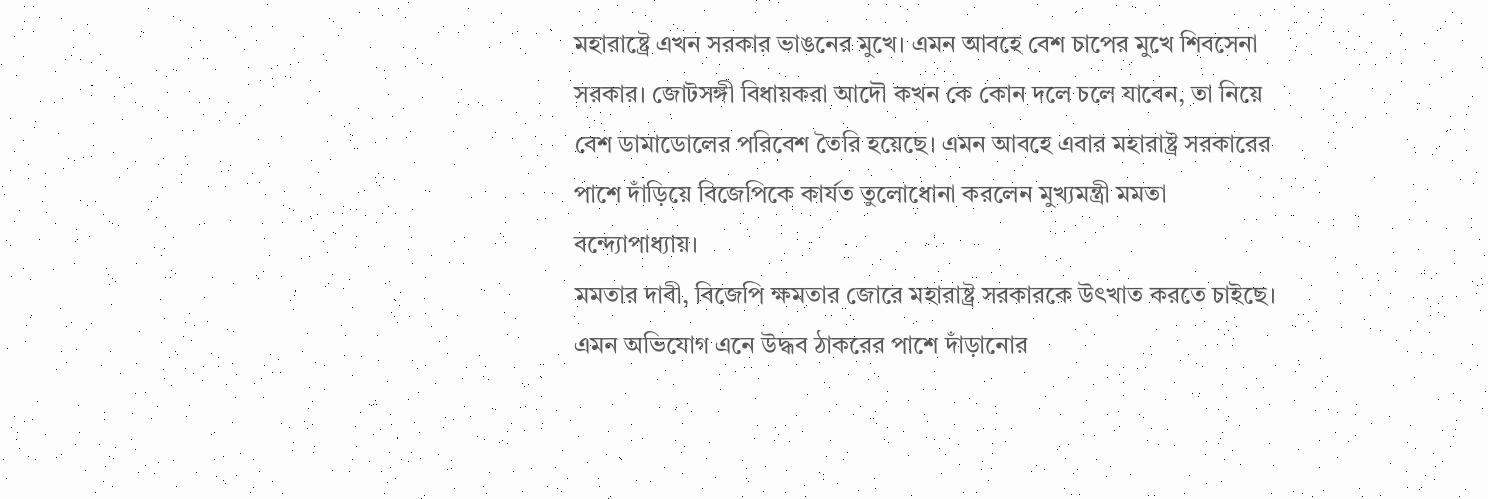মহারাষ্ট্রে এখন সরকার ভাঙনের মুখে। এমন আবহে বেশ চাপের মুখে শিবসেনা সরকার। জোটসঙ্গী বিধায়করা আদৌ কখন কে কোন দলে চলে যাবেন, তা নিয়ে বেশ ডামাডোলের পরিবেশ তৈরি হয়েছে। এমন আবহে এবার মহারাষ্ট্র সরকারের পাশে দাঁড়িয়ে বিজেপিকে কার্যত তুলোধোনা করলেন মুখ্যমন্ত্রী মমতা বন্দ্যোপাধ্যায়।
মমতার দাবী, বিজেপি ক্ষমতার জোরে মহারাষ্ট্র সরকারকে উৎখাত করতে চাইছে। এমন অভিযোগ এনে উদ্ধব ঠাকরের পাশে দাঁড়ানোর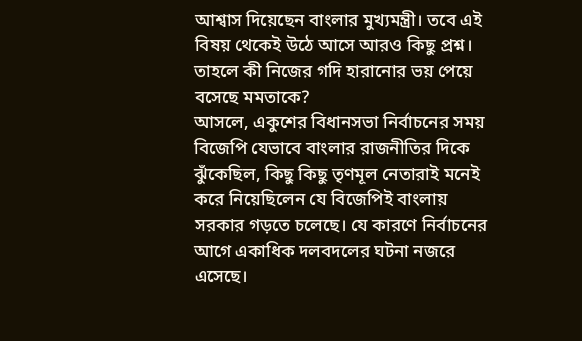আশ্বাস দিয়েছেন বাংলার মুখ্যমন্ত্রী। তবে এই বিষয় থেকেই উঠে আসে আরও কিছু প্রশ্ন। তাহলে কী নিজের গদি হারানোর ভয় পেয়ে বসেছে মমতাকে?
আসলে, একুশের বিধানসভা নির্বাচনের সময় বিজেপি যেভাবে বাংলার রাজনীতির দিকে ঝুঁকেছিল, কিছু কিছু তৃণমূল নেতারাই মনেই করে নিয়েছিলেন যে বিজেপিই বাংলায় সরকার গড়তে চলেছে। যে কারণে নির্বাচনের আগে একাধিক দলবদলের ঘটনা নজরে এসেছে।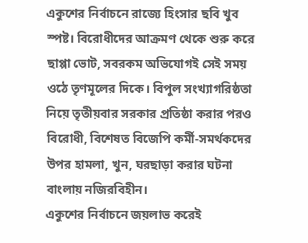একুশের নির্বাচনে রাজ্যে হিংসার ছবি খুব স্পষ্ট। বিরোধীদের আক্রমণ থেকে শুরু করে ছাপ্পা ভোট, সবরকম অভিযোগই সেই সময় ওঠে তৃণমূলের দিকে। বিপুল সংখ্যাগরিষ্ঠতা নিয়ে তৃতীয়বার সরকার প্রতিষ্ঠা করার পরও বিরোধী, বিশেষত বিজেপি কর্মী-সমর্থকদের উপর হামলা, খুন, ঘরছাড়া করার ঘটনা বাংলায় নজিরবিহীন।
একুশের নির্বাচনে জয়লাভ করেই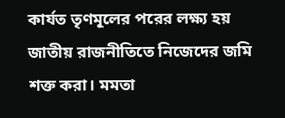কার্যত তৃণমূলের পরের লক্ষ্য হয় জাতীয় রাজনীতিতে নিজেদের জমি শক্ত করা। মমতা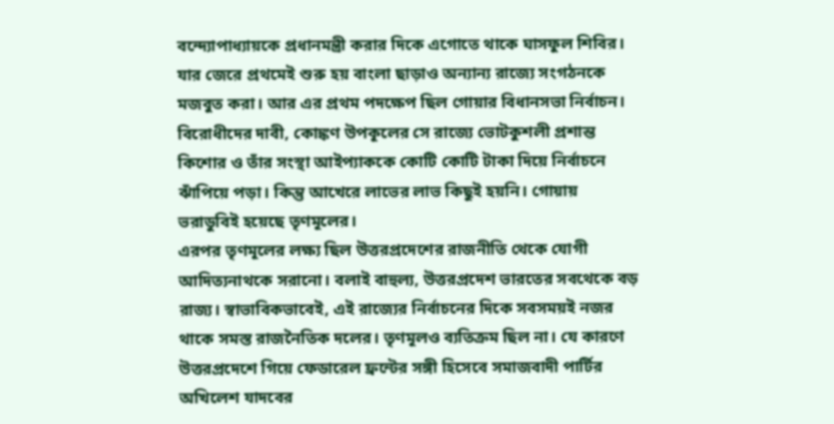বন্দ্যোপাধ্যায়কে প্রধানমন্ত্রী করার দিকে এগোতে থাকে ঘাসফুল শিবির। যার জেরে প্রথমেই শুরু হয় বাংলা ছাড়াও অন্যান্য রাজ্যে সংগঠনকে মজবুত করা। আর এর প্রথম পদক্ষেপ ছিল গোয়ার বিধানসভা নির্বাচন। বিরোধীদের দাবী, কোঙ্কণ উপকূলের সে রাজ্যে ভোটকুশলী প্রশান্ত কিশোর ও তাঁর সংস্থা আইপ্যাককে কোটি কোটি টাকা দিয়ে নির্বাচনে ঝাঁপিয়ে পড়া। কিন্তু আখেরে লাভের লাভ কিছুই হয়নি। গোয়ায় ভরাডুবিই হয়েছে তৃণমূলের।
এরপর তৃণমূলের লক্ষ্য ছিল উত্তরপ্রদেশের রাজনীতি থেকে যোগী আদিত্যনাথকে সরানো। বলাই বাহুল্য, উত্তরপ্রদেশ ভারতের সবথেকে বড় রাজ্য। স্বাভাবিকভাবেই, এই রাজ্যের নির্বাচনের দিকে সবসময়ই নজর থাকে সমস্ত রাজনৈতিক দলের। তৃণমূলও ব্যতিক্রম ছিল না। যে কারণে উত্তরপ্রদেশে গিয়ে ফেডারেল ফ্রন্টের সঙ্গী হিসেবে সমাজবাদী পার্টির অখিলেশ যাদবের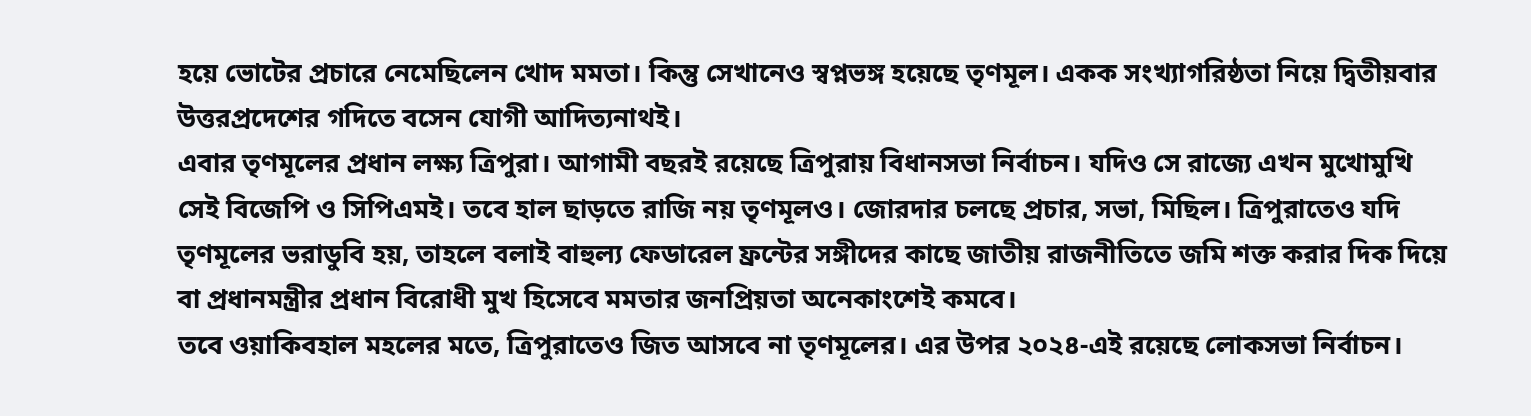হয়ে ভোটের প্রচারে নেমেছিলেন খোদ মমতা। কিন্তু সেখানেও স্বপ্নভঙ্গ হয়েছে তৃণমূল। একক সংখ্যাগরিষ্ঠতা নিয়ে দ্বিতীয়বার উত্তরপ্রদেশের গদিতে বসেন যোগী আদিত্যনাথই।
এবার তৃণমূলের প্রধান লক্ষ্য ত্রিপুরা। আগামী বছরই রয়েছে ত্রিপুরায় বিধানসভা নির্বাচন। যদিও সে রাজ্যে এখন মুখোমুখি সেই বিজেপি ও সিপিএমই। তবে হাল ছাড়তে রাজি নয় তৃণমূলও। জোরদার চলছে প্রচার, সভা, মিছিল। ত্রিপুরাতেও যদি তৃণমূলের ভরাডুবি হয়, তাহলে বলাই বাহুল্য ফেডারেল ফ্রন্টের সঙ্গীদের কাছে জাতীয় রাজনীতিতে জমি শক্ত করার দিক দিয়ে বা প্রধানমন্ত্রীর প্রধান বিরোধী মুখ হিসেবে মমতার জনপ্রিয়তা অনেকাংশেই কমবে।
তবে ওয়াকিবহাল মহলের মতে, ত্রিপুরাতেও জিত আসবে না তৃণমূলের। এর উপর ২০২৪-এই রয়েছে লোকসভা নির্বাচন।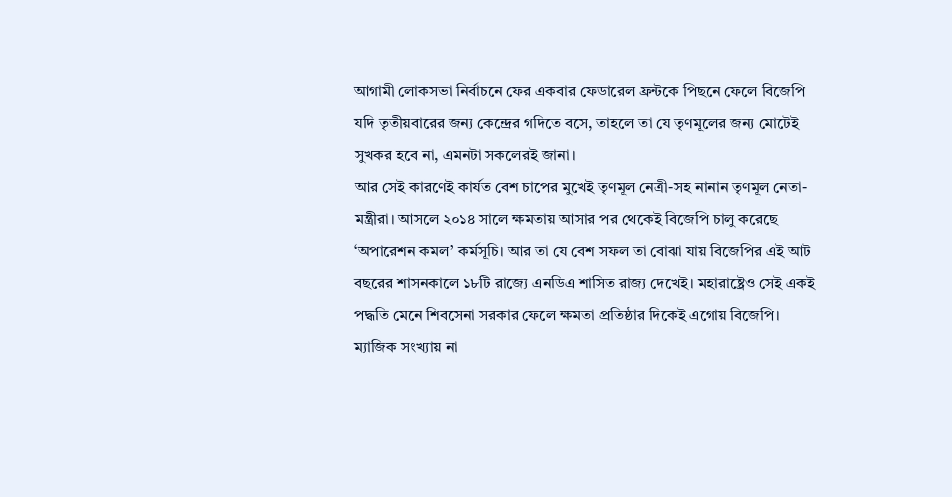আগামী লোকসভা নির্বাচনে ফের একবার ফেডারেল ফ্রন্টকে পিছনে ফেলে বিজেপি যদি তৃতীয়বারের জন্য কেন্দ্রের গদিতে বসে, তাহলে তা যে তৃণমূলের জন্য মোটেই সুখকর হবে না, এমনটা সকলেরই জানা।
আর সেই কারণেই কার্যত বেশ চাপের মুখেই তৃণমূল নেত্রী-সহ নানান তৃণমূল নেতা-মন্ত্রীরা। আসলে ২০১৪ সালে ক্ষমতায় আসার পর থেকেই বিজেপি চালু করেছে ‘অপারেশন কমল’ কর্মসূচি। আর তা যে বেশ সফল তা বোঝা যায় বিজেপির এই আট বছরের শাসনকালে ১৮টি রাজ্যে এনডিএ শাসিত রাজ্য দেখেই। মহারাষ্ট্রেও সেই একই পদ্ধতি মেনে শিবসেনা সরকার ফেলে ক্ষমতা প্রতিষ্ঠার দিকেই এগোয় বিজেপি। ম্যাজিক সংখ্যায় না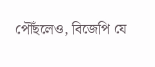পৌঁছলেও, বিজেপি যে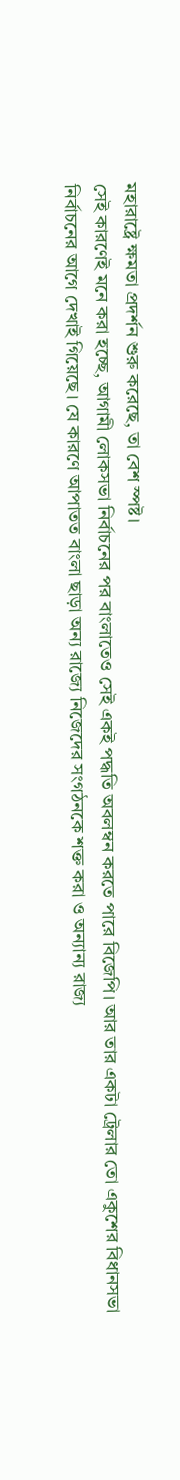মহারাষ্ট্রে ক্ষমতা প্রদর্শন শুরু করেছে, তা বেশ স্পষ্ট।
সেই কারণেই মনে করা হচ্ছে, আগামী লোকসভা নির্বাচনের পর বাংলাতেও সেই একই পদ্ধতি অবলম্বন করতে পারে বিজেপি। আর তার একটা ট্রেলার তো একুশের বিধানসভা নির্বাচনের আগে দেখাই গিয়েছে। যে কারণে আপাতত বাংলা ছাড়া অন্য রাজ্যে নিজেদের সংগঠনকে শক্ত করা ও অন্যান্য রাজ্য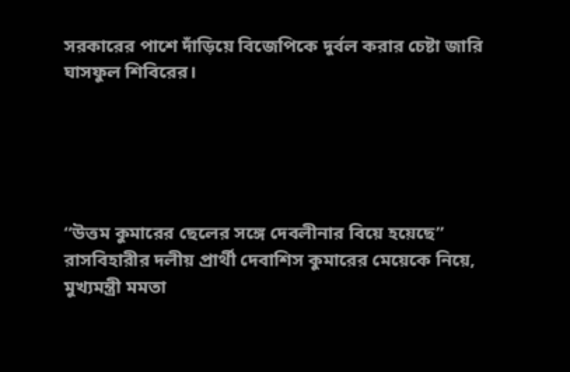সরকারের পাশে দাঁড়িয়ে বিজেপিকে দুর্বল করার চেষ্টা জারি ঘাসফুল শিবিরের।





“উত্তম কুমারের ছেলের সঙ্গে দেবলীনার বিয়ে হয়েছে” রাসবিহারীর দলীয় প্রার্থী দেবাশিস কুমারের মেয়েকে নিয়ে, মুখ্যমন্ত্রী মমতা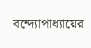বন্দ্যোপাধ্যায়ের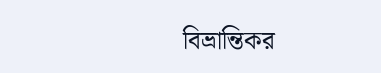বিভ্রান্তিকর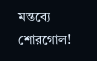মন্তব্যে শোরগোল!